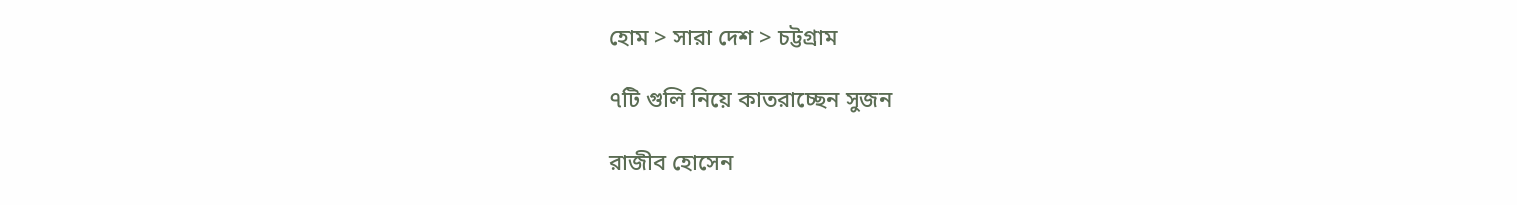হোম > সারা দেশ > চট্টগ্রাম

৭টি গুলি নিয়ে কাতরাচ্ছেন সুজন

রাজীব হোসেন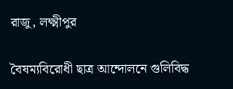রাজু, লক্ষ্মীপুর

বৈষম্যবিরোধী ছাত্র আন্দোলনে গুলিবিদ্ধ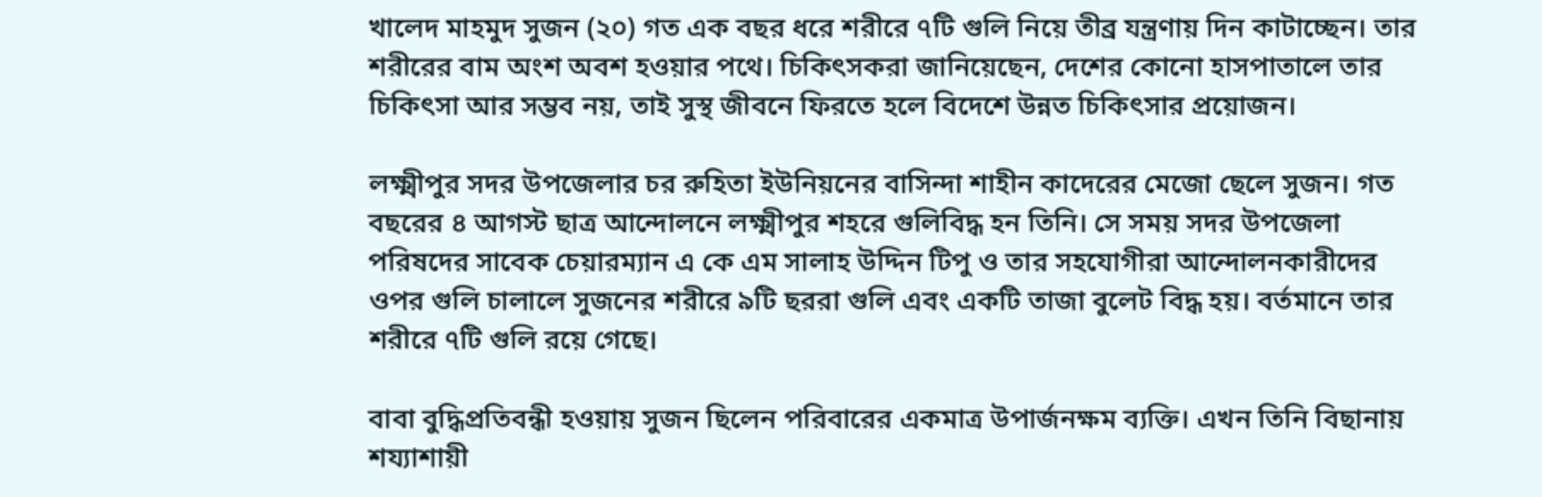খালেদ মাহমুদ সুজন (২০) গত এক বছর ধরে শরীরে ৭টি গুলি নিয়ে তীব্র যন্ত্রণায় দিন কাটাচ্ছেন। তার শরীরের বাম অংশ অবশ হওয়ার পথে। চিকিৎসকরা জানিয়েছেন, দেশের কোনো হাসপাতালে তার চিকিৎসা আর সম্ভব নয়, তাই সুস্থ জীবনে ফিরতে হলে বিদেশে উন্নত চিকিৎসার প্রয়োজন।

লক্ষ্মীপুর সদর উপজেলার চর রুহিতা ইউনিয়নের বাসিন্দা শাহীন কাদেরের মেজো ছেলে সুজন। গত বছরের ৪ আগস্ট ছাত্র আন্দোলনে লক্ষ্মীপুর শহরে গুলিবিদ্ধ হন তিনি। সে সময় সদর উপজেলা পরিষদের সাবেক চেয়ারম্যান এ কে এম সালাহ উদ্দিন টিপু ও তার সহযোগীরা আন্দোলনকারীদের ওপর গুলি চালালে সুজনের শরীরে ৯টি ছররা গুলি এবং একটি তাজা বুলেট বিদ্ধ হয়। বর্তমানে তার শরীরে ৭টি গুলি রয়ে গেছে।

বাবা বুদ্ধিপ্রতিবন্ধী হওয়ায় সুজন ছিলেন পরিবারের একমাত্র উপার্জনক্ষম ব্যক্তি। এখন তিনি বিছানায় শয্যাশায়ী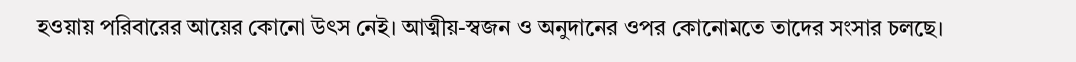হওয়ায় পরিবারের আয়ের কোনো উৎস নেই। আত্মীয়-স্বজন ও অনুদানের ওপর কোনোমতে তাদের সংসার চলছে।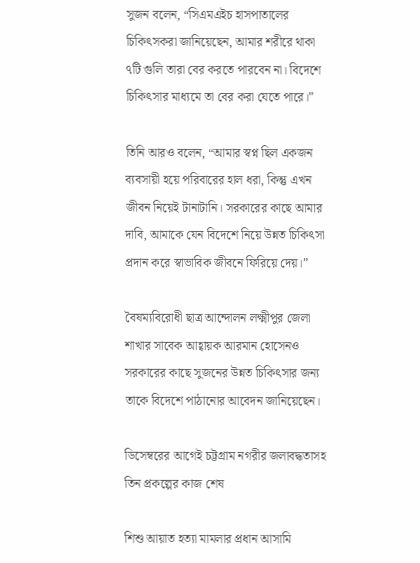সুজন বলেন, “সিএমএইচ হাসপাতালের চিকিৎসকরা জানিয়েছেন, আমার শরীরে থাকা ৭টি গুলি তারা বের করতে পারবেন না। বিদেশে চিকিৎসার মাধ্যমে তা বের করা যেতে পারে।”

তিনি আরও বলেন, “আমার স্বপ্ন ছিল একজন ব্যবসায়ী হয়ে পরিবারের হাল ধরা, কিন্তু এখন জীবন নিয়েই টানাটানি। সরকারের কাছে আমার দাবি, আমাকে যেন বিদেশে নিয়ে উন্নত চিকিৎসা প্রদান করে স্বাভাবিক জীবনে ফিরিয়ে দেয়।”

বৈষম্যবিরোধী ছাত্র আন্দোলন লক্ষ্মীপুর জেলা শাখার সাবেক আহ্বায়ক আরমান হোসেনও সরকারের কাছে সুজনের উন্নত চিকিৎসার জন্য তাকে বিদেশে পাঠানোর আবেদন জানিয়েছেন।

ডিসেম্বরের আগেই চট্টগ্রাম নগরীর জলাবদ্ধতাসহ তিন প্রকল্পের কাজ শেষ

শিশু আয়াত হত্যা মামলার প্রধান আসামি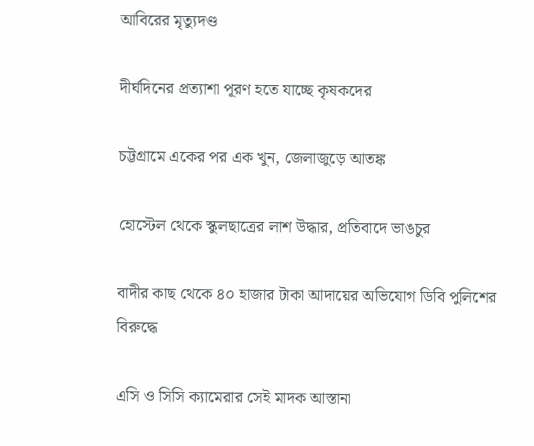আবিরের মৃত্যুদণ্ড

দীর্ঘদিনের প্রত্যাশা পূরণ হতে যাচ্ছে কৃষকদের

চট্টগ্রামে একের পর এক খুন, জেলাজুড়ে আতঙ্ক

হোস্টেল থেকে স্কুলছাত্রের লাশ উদ্ধার, প্রতিবাদে ভাঙচুর

বাদীর কাছ থেকে ৪০ হাজার টাকা আদায়ের অভিযোগ ডিবি পুলিশের বিরুদ্ধে

এসি ও সিসি ক্যামেরার সেই মাদক আস্তানা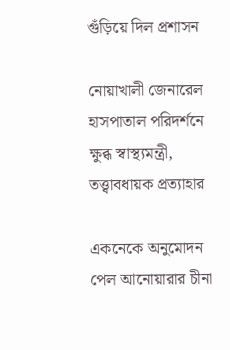গুঁড়িয়ে দিল প্রশাসন

নোয়াখালী জেনারেল হাসপাতাল পরিদর্শনে ক্ষুব্ধ স্বাস্থ্যমন্ত্রী, তত্ত্বাবধায়ক প্রত্যাহার

একনেকে অনুমোদন পেল আনোয়ারার চীনা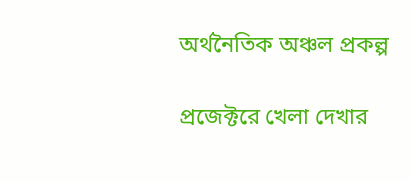অর্থনৈতিক অঞ্চল প্রকল্প

প্রজেক্টরে খেলা দেখার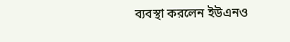ব্যবস্থা করলেন ইউএনও